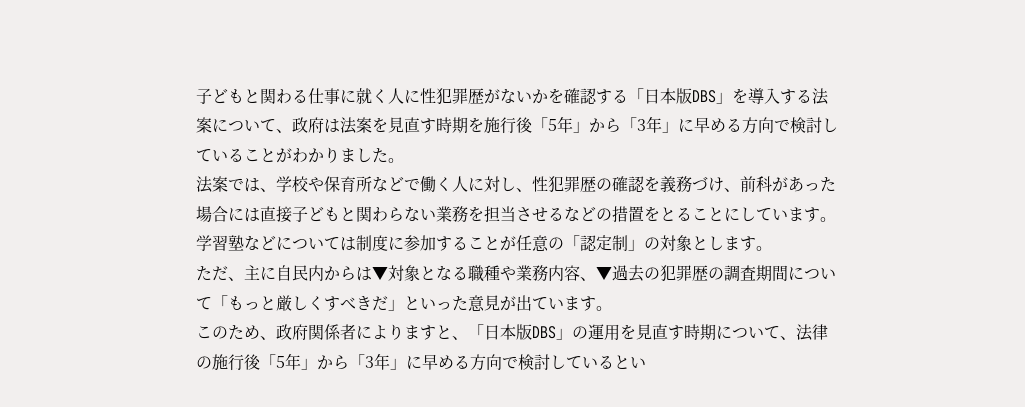子どもと関わる仕事に就く人に性犯罪歴がないかを確認する「日本版DBS」を導入する法案について、政府は法案を見直す時期を施行後「5年」から「3年」に早める方向で検討していることがわかりました。
法案では、学校や保育所などで働く人に対し、性犯罪歴の確認を義務づけ、前科があった場合には直接子どもと関わらない業務を担当させるなどの措置をとることにしています。
学習塾などについては制度に参加することが任意の「認定制」の対象とします。
ただ、主に自民内からは▼対象となる職種や業務内容、▼過去の犯罪歴の調査期間について「もっと厳しくすべきだ」といった意見が出ています。
このため、政府関係者によりますと、「日本版DBS」の運用を見直す時期について、法律の施行後「5年」から「3年」に早める方向で検討しているとい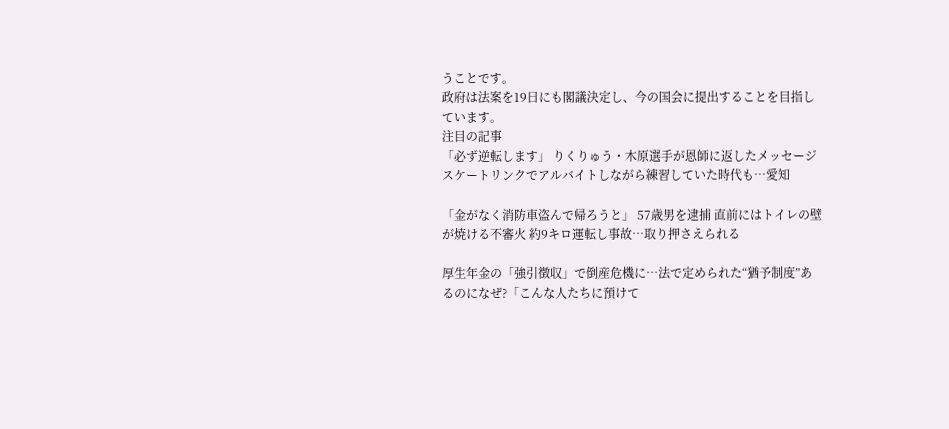うことです。
政府は法案を19日にも閣議決定し、今の国会に提出することを目指しています。
注目の記事
「必ず逆転します」 りくりゅう・木原選手が恩師に返したメッセージ スケートリンクでアルバイトしながら練習していた時代も…愛知

「金がなく消防車盗んで帰ろうと」 57歳男を逮捕 直前にはトイレの壁が焼ける不審火 約9キロ運転し事故…取り押さえられる

厚生年金の「強引徴収」で倒産危機に…法で定められた“猶予制度”あるのになぜ?「こんな人たちに預けて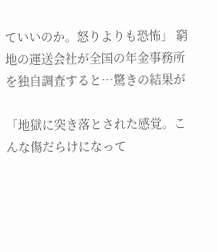ていいのか。怒りよりも恐怖」 窮地の運送会社が全国の年金事務所を独自調査すると…驚きの結果が

「地獄に突き落とされた感覚。こんな傷だらけになって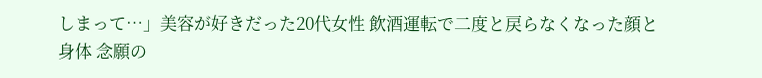しまって…」美容が好きだった20代女性 飲酒運転で二度と戻らなくなった顔と身体 念願の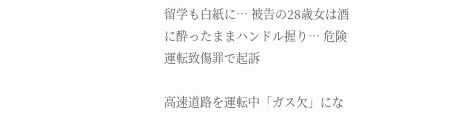留学も白紙に… 被告の28歳女は酒に酔ったままハンドル握り… 危険運転致傷罪で起訴

高速道路を運転中「ガス欠」にな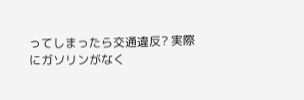ってしまったら交通違反? 実際にガソリンがなく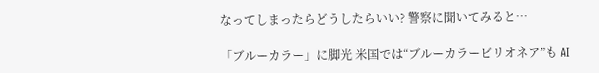なってしまったらどうしたらいい? 警察に聞いてみると…

「ブルーカラー」に脚光 米国では“ブルーカラービリオネア”も AI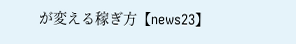が変える稼ぎ方【news23】